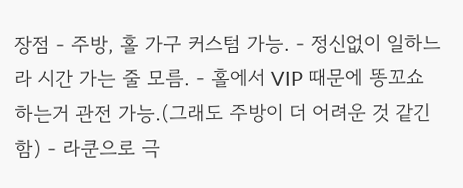장점 - 주방, 홀 가구 커스텀 가능. - 정신없이 일하느라 시간 가는 줄 모름. - 홀에서 VIP 때문에 똥꼬쇼 하는거 관전 가능.(그래도 주방이 더 어려운 것 같긴 함) - 라쿤으로 극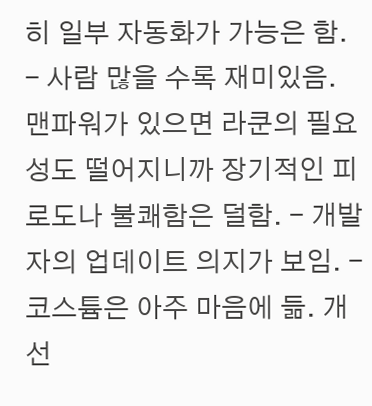히 일부 자동화가 가능은 함. - 사람 많을 수록 재미있음. 맨파워가 있으면 라쿤의 필요성도 떨어지니까 장기적인 피로도나 불쾌함은 덜함. - 개발자의 업데이트 의지가 보임. - 코스튬은 아주 마음에 듦. 개선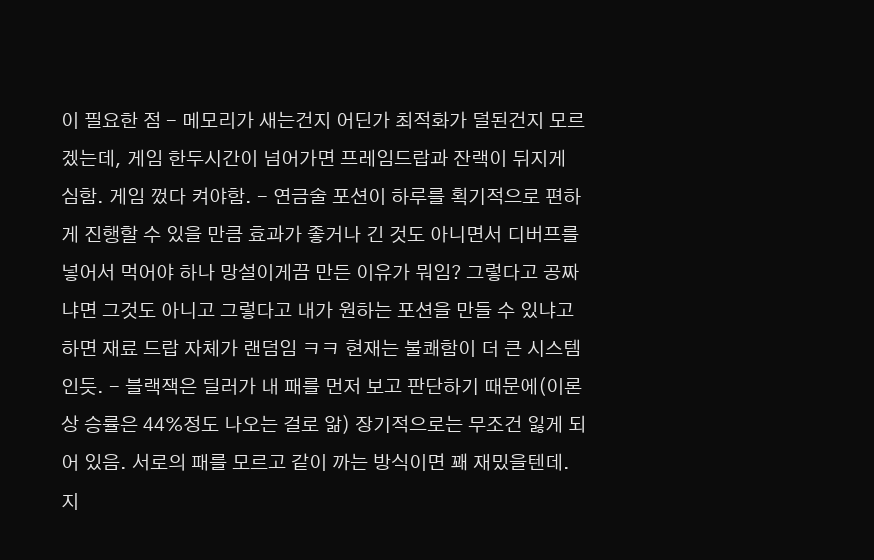이 필요한 점 - 메모리가 새는건지 어딘가 최적화가 덜된건지 모르겠는데, 게임 한두시간이 넘어가면 프레임드랍과 잔랙이 뒤지게 심함. 게임 껐다 켜야함. - 연금술 포션이 하루를 획기적으로 편하게 진행할 수 있을 만큼 효과가 좋거나 긴 것도 아니면서 디버프를 넣어서 먹어야 하나 망설이게끔 만든 이유가 뭐임? 그렇다고 공짜냐면 그것도 아니고 그렇다고 내가 원하는 포션을 만들 수 있냐고 하면 재료 드랍 자체가 랜덤임 ㅋㅋ 현재는 불쾌함이 더 큰 시스템인듯. - 블랙잭은 딜러가 내 패를 먼저 보고 판단하기 때문에(이론 상 승률은 44%정도 나오는 걸로 앎) 장기적으로는 무조건 잃게 되어 있음. 서로의 패를 모르고 같이 까는 방식이면 꽤 재밌을텐데. 지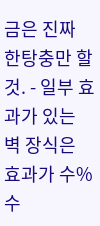금은 진짜 한탕충만 할 것. - 일부 효과가 있는 벽 장식은 효과가 수% 수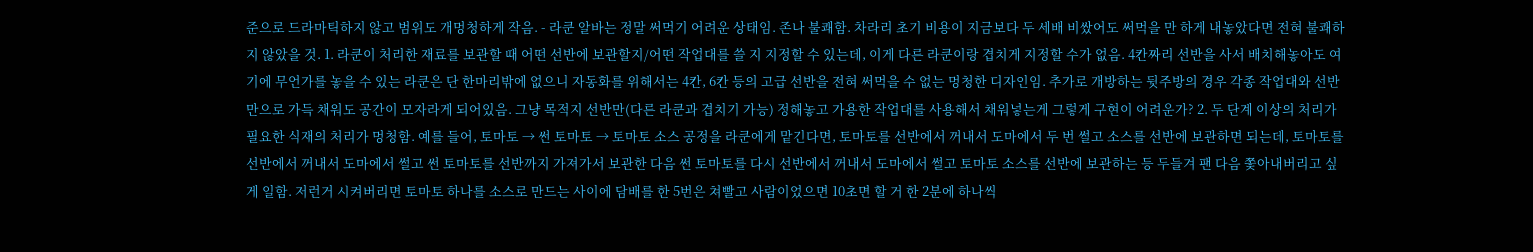준으로 드라마틱하지 않고 범위도 개멍청하게 작음. - 라쿤 알바는 정말 써먹기 어려운 상태임. 존나 불쾌함. 차라리 초기 비용이 지금보다 두 세배 비쌌어도 써먹을 만 하게 내놓았다면 전혀 불쾌하지 않았을 것. 1. 라쿤이 처리한 재료를 보관할 때 어떤 선반에 보관할지/어떤 작업대를 쓸 지 지정할 수 있는데, 이게 다른 라쿤이랑 겹치게 지정할 수가 없음. 4칸짜리 선반을 사서 배치해놓아도 여기에 무언가를 놓을 수 있는 라쿤은 단 한마리밖에 없으니 자동화를 위해서는 4칸, 6칸 등의 고급 선반을 전혀 써먹을 수 없는 멍청한 디자인임. 추가로 개방하는 뒷주방의 경우 각종 작업대와 선반만으로 가득 채워도 공간이 모자라게 되어있음. 그냥 목적지 선반만(다른 라쿤과 겹치기 가능) 정해놓고 가용한 작업대를 사용해서 채워넣는게 그렇게 구현이 어려운가? 2. 두 단계 이상의 처리가 필요한 식재의 처리가 멍청함. 예를 들어, 토마토 → 썬 토마토 → 토마토 소스 공정을 라쿤에게 맡긴다면, 토마토를 선반에서 꺼내서 도마에서 두 번 썰고 소스를 선반에 보관하면 되는데, 토마토를 선반에서 꺼내서 도마에서 썰고 썬 토마토를 선반까지 가져가서 보관한 다음 썬 토마토를 다시 선반에서 꺼내서 도마에서 썰고 토마토 소스를 선반에 보관하는 등 두들겨 팬 다음 쫓아내버리고 싶게 일함. 저런거 시켜버리면 토마토 하나를 소스로 만드는 사이에 담배를 한 5번은 쳐빨고 사람이었으면 10초면 할 거 한 2분에 하나씩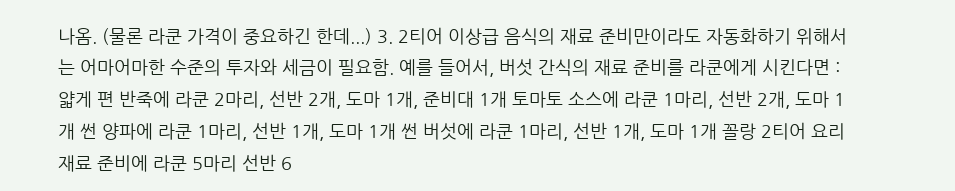나옴. (물론 라쿤 가격이 중요하긴 한데...) 3. 2티어 이상급 음식의 재료 준비만이라도 자동화하기 위해서는 어마어마한 수준의 투자와 세금이 필요함. 예를 들어서, 버섯 간식의 재료 준비를 라쿤에게 시킨다면 : 얇게 편 반죽에 라쿤 2마리, 선반 2개, 도마 1개, 준비대 1개 토마토 소스에 라쿤 1마리, 선반 2개, 도마 1개 썬 양파에 라쿤 1마리, 선반 1개, 도마 1개 썬 버섯에 라쿤 1마리, 선반 1개, 도마 1개 꼴랑 2티어 요리 재료 준비에 라쿤 5마리 선반 6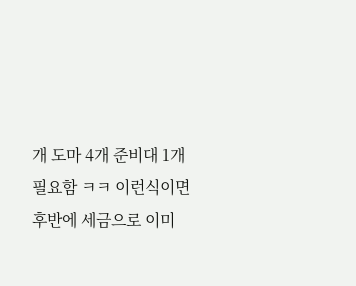개 도마 4개 준비대 1개 필요함 ㅋㅋ 이런식이면 후반에 세금으로 이미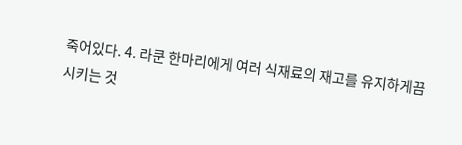죽어있다. 4. 라쿤 한마리에게 여러 식재료의 재고를 유지하게끔 시키는 것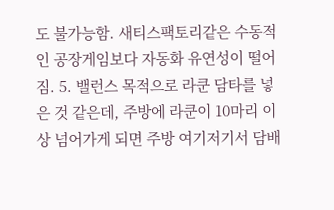도 불가능함. 새티스팩토리같은 수동적인 공장게임보다 자동화 유연성이 떨어짐. 5. 밸런스 목적으로 라쿤 담타를 넣은 것 같은데, 주방에 라쿤이 10마리 이상 넘어가게 되면 주방 여기저기서 담배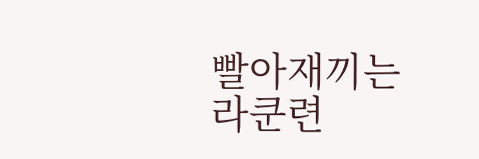빨아재끼는 라쿤련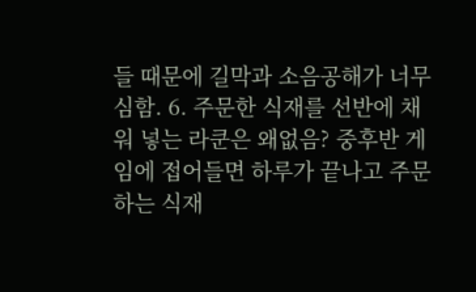들 때문에 길막과 소음공해가 너무 심함. 6. 주문한 식재를 선반에 채워 넣는 라쿤은 왜없음? 중후반 게임에 접어들면 하루가 끝나고 주문하는 식재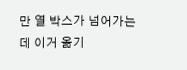만 열 박스가 넘어가는데 이거 옮기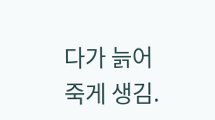다가 늙어죽게 생김.